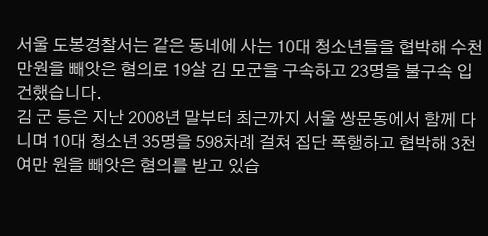서울 도봉경찰서는 같은 동네에 사는 10대 청소년들을 협박해 수천만원을 빼앗은 혐의로 19살 김 모군을 구속하고 23명을 불구속 입건했습니다.
김 군 등은 지난 2008년 말부터 최근까지 서울 쌍문동에서 함께 다니며 10대 청소년 35명을 598차례 걸쳐 집단 폭행하고 협박해 3천여만 원을 빼앗은 혐의를 받고 있습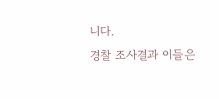니다.
경찰 조사결과 이들은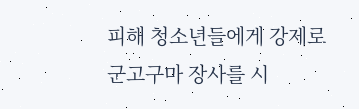피해 청소년들에게 강제로 군고구마 장사를 시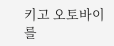키고 오토바이를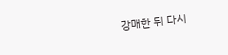강매한 뒤 다시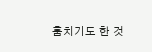훔치기도 한 것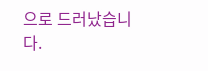으로 드러났습니다.